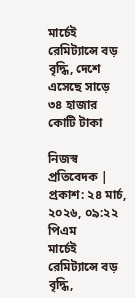মার্চেই রেমিট্যান্সে বড় বৃদ্ধি, দেশে এসেছে সাড়ে ৩৪ হাজার কোটি টাকা

নিজস্ব প্রতিবেদক | প্রকাশ: ২৪ মার্চ, ২০২৬, ০৯:২২ পিএম
মার্চেই রেমিট্যান্সে বড় বৃদ্ধি,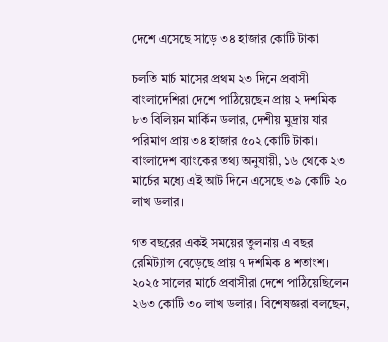দেশে এসেছে সাড়ে ৩৪ হাজার কোটি টাকা

চলতি মার্চ মাসের প্রথম ২৩ দিনে প্রবাসী বাংলাদেশিরা দেশে পাঠিয়েছেন প্রায় ২ দশমিক ৮৩ বিলিয়ন মার্কিন ডলার, দেশীয় মুদ্রায় যার পরিমাণ প্রায় ৩৪ হাজার ৫০২ কোটি টাকা। বাংলাদেশ ব্যাংকের তথ্য অনুযায়ী, ১৬ থেকে ২৩ মার্চের মধ্যে এই আট দিনে এসেছে ৩৯ কোটি ২০ লাখ ডলার।

গত বছরের একই সময়ের তুলনায় এ বছর রেমিট্যান্স বেড়েছে প্রায় ৭ দশমিক ৪ শতাংশ। ২০২৫ সালের মার্চে প্রবাসীরা দেশে পাঠিয়েছিলেন ২৬৩ কোটি ৩০ লাখ ডলার। বিশেষজ্ঞরা বলছেন,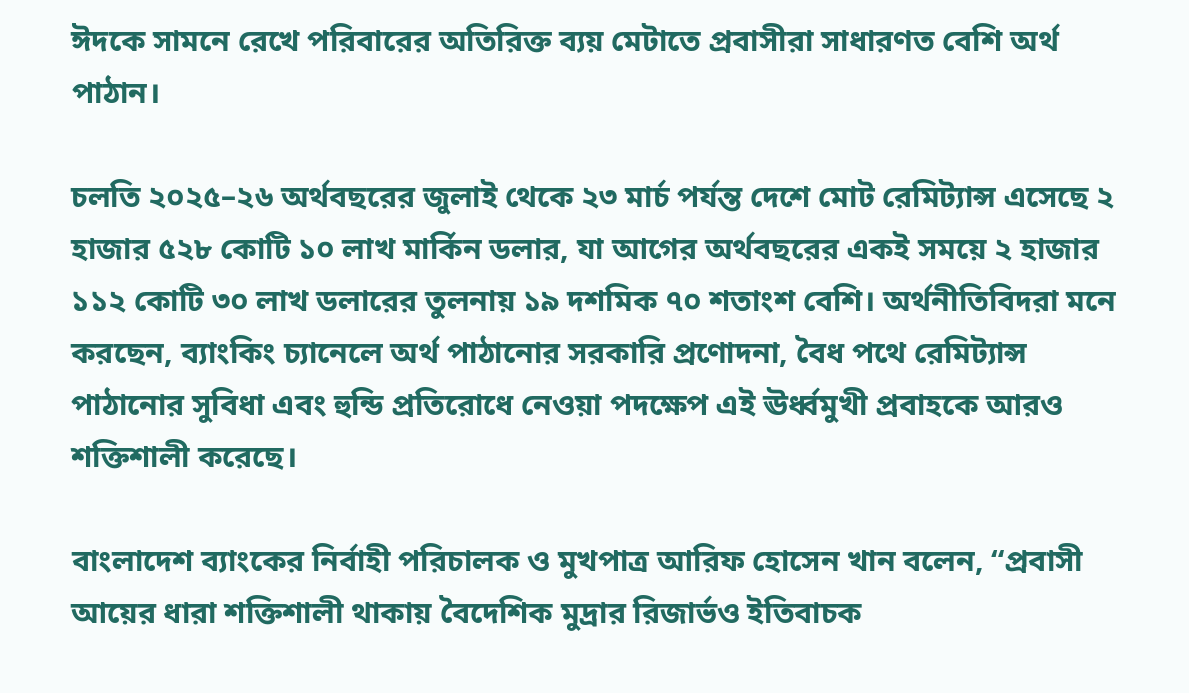ঈদকে সামনে রেখে পরিবারের অতিরিক্ত ব্যয় মেটাতে প্রবাসীরা সাধারণত বেশি অর্থ পাঠান।

চলতি ২০২৫–২৬ অর্থবছরের জুলাই থেকে ২৩ মার্চ পর্যন্ত দেশে মোট রেমিট্যান্স এসেছে ২ হাজার ৫২৮ কোটি ১০ লাখ মার্কিন ডলার, যা আগের অর্থবছরের একই সময়ে ২ হাজার ১১২ কোটি ৩০ লাখ ডলারের তুলনায় ১৯ দশমিক ৭০ শতাংশ বেশি। অর্থনীতিবিদরা মনে করছেন, ব্যাংকিং চ্যানেলে অর্থ পাঠানোর সরকারি প্রণোদনা, বৈধ পথে রেমিট্যান্স পাঠানোর সুবিধা এবং হুন্ডি প্রতিরোধে নেওয়া পদক্ষেপ এই ঊর্ধ্বমুখী প্রবাহকে আরও শক্তিশালী করেছে।

বাংলাদেশ ব্যাংকের নির্বাহী পরিচালক ও মুখপাত্র আরিফ হোসেন খান বলেন, “প্রবাসী আয়ের ধারা শক্তিশালী থাকায় বৈদেশিক মুদ্রার রিজার্ভও ইতিবাচক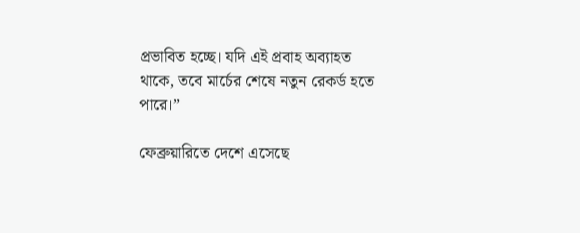প্রভাবিত হচ্ছে। যদি এই প্রবাহ অব্যাহত থাকে, তবে মার্চের শেষে নতুন রেকর্ড হতে পারে।”

ফেব্রুয়ারিতে দেশে এসেছে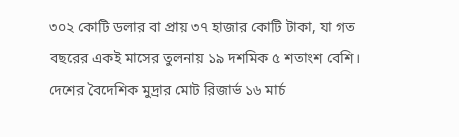৩০২ কোটি ডলার বা প্রায় ৩৭ হাজার কোটি টাকা, যা গত বছরের একই মাসের তুলনায় ১৯ দশমিক ৫ শতাংশ বেশি। দেশের বৈদেশিক মুদ্রার মোট রিজার্ভ ১৬ মার্চ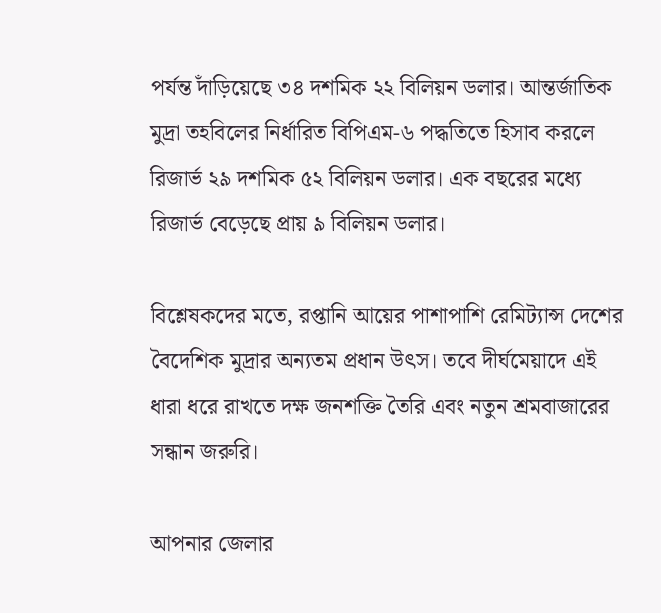পর্যন্ত দাঁড়িয়েছে ৩৪ দশমিক ২২ বিলিয়ন ডলার। আন্তর্জাতিক মুদ্রা তহবিলের নির্ধারিত বিপিএম-৬ পদ্ধতিতে হিসাব করলে রিজার্ভ ২৯ দশমিক ৫২ বিলিয়ন ডলার। এক বছরের মধ্যে রিজার্ভ বেড়েছে প্রায় ৯ বিলিয়ন ডলার।

বিশ্লেষকদের মতে, রপ্তানি আয়ের পাশাপাশি রেমিট্যান্স দেশের বৈদেশিক মুদ্রার অন্যতম প্রধান উৎস। তবে দীর্ঘমেয়াদে এই ধারা ধরে রাখতে দক্ষ জনশক্তি তৈরি এবং নতুন শ্রমবাজারের সন্ধান জরুরি।

আপনার জেলার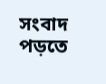সংবাদ পড়তে